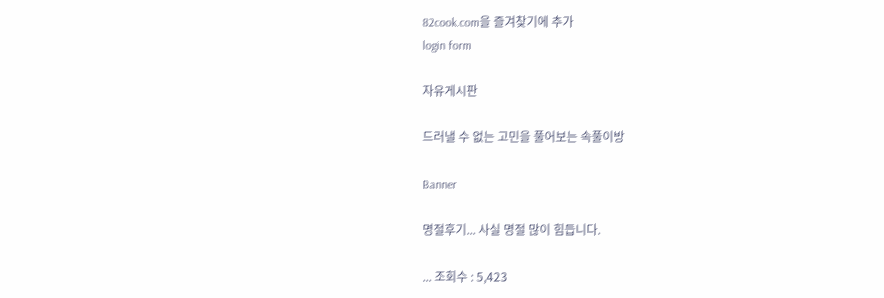82cook.com을 즐겨찾기에 추가
login form

자유게시판

드러낼 수 없는 고민을 풀어보는 속풀이방

Banner

명절후기... 사실 명절 많이 힘듭니다.

... 조회수 : 5,423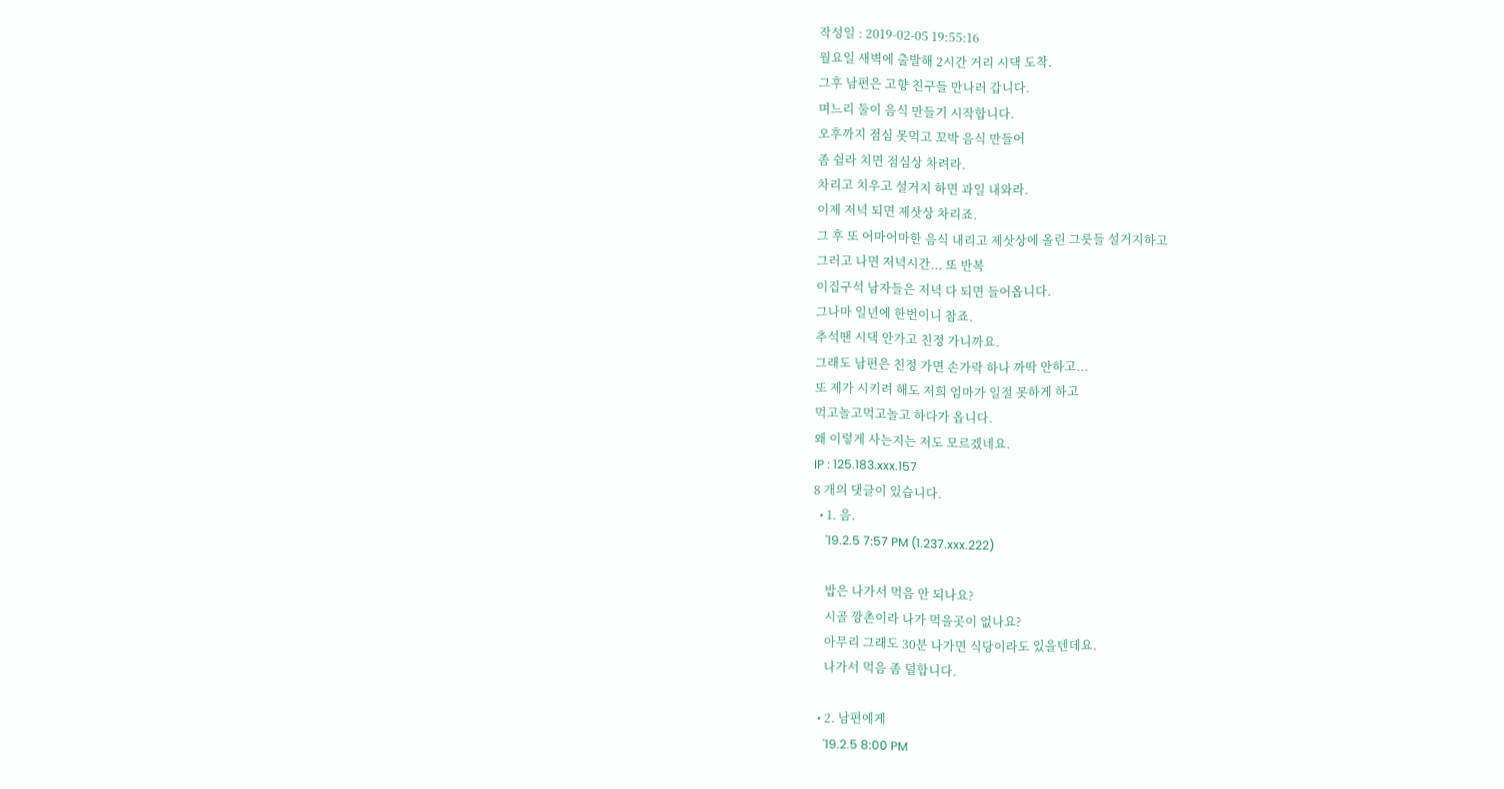작성일 : 2019-02-05 19:55:16
월요일 새벽에 출발해 2시간 거리 시댁 도착.
그후 남편은 고향 친구들 만나러 갑니다.
며느리 둘이 음식 만들기 시작합니다.
오후까지 점심 못먹고 꼬박 음식 만들어
좀 쉴라 치면 점심상 차려라.
차리고 치우고 설거지 하면 과일 내와라.
이제 저녁 되면 제삿상 차리죠.
그 후 또 어마어마한 음식 내리고 제삿상에 올린 그릇들 설거지하고
그러고 나면 저녁시간... 또 반복
이집구석 남자들은 저녁 다 되면 들어옵니다.
그나마 일년에 한번이니 참죠.
추석땐 시댁 안가고 친정 가니까요.
그래도 남편은 친정 가면 손가락 하나 까딱 안하고...
또 제가 시키려 해도 저희 엄마가 일절 못하게 하고
먹고놀고먹고놀고 하다가 옵니다.
왜 이렇게 사는지는 저도 모르겠네요.
IP : 125.183.xxx.157
8 개의 댓글이 있습니다.
  • 1. 음.
    '19.2.5 7:57 PM (1.237.xxx.222)

    밥은 나가서 먹음 안 되나요?
    시골 깡촌이라 나가 먹을곳이 없나요?
    아무리 그래도 30분 나가면 식당이라도 있을텐데요.
    나가서 먹음 좀 덜합니다.

  • 2. 남편에게
    '19.2.5 8:00 PM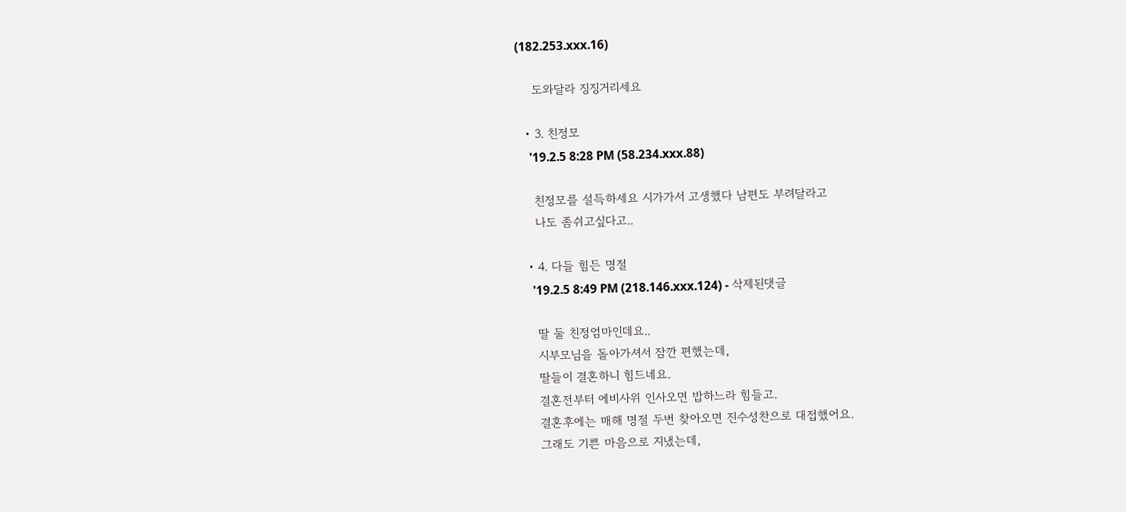(182.253.xxx.16)

    도와달라 징징거리세요

  • 3. 친정모
    '19.2.5 8:28 PM (58.234.xxx.88)

    친정모를 설득하세요 시가가서 고생했다 남편도 부려달라고
    나도 좀쉬고싶다고..

  • 4. 다들 힘든 명절
    '19.2.5 8:49 PM (218.146.xxx.124) - 삭제된댓글

    딸 둘 친정엄마인데요..
    시부모님을 돌아가셔서 잠깐 편했는데,
    딸들이 결혼하니 힘드네요.
    결혼전부터 에비사위 인사오면 밥하느라 힘들고.
    결혼후에는 매해 명절 두번 찾아오면 진수성찬으로 대접했어요.
    그래도 기쁜 마음으로 지냈는데,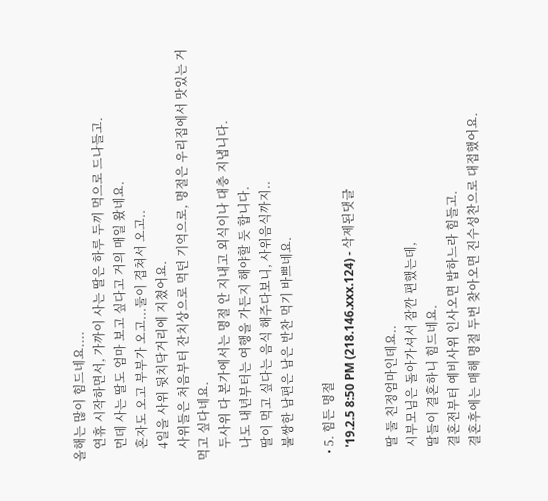올해는 많이 힘드네요....
    연휴 시작하면서, 가까이 사는 딸은 하루 두끼 먹으로 드나들고.
    먼데 사는 딸도 엄마 보고 싶다고 거의 매일 왔네요.
    혼자도 오고 부부가 오고...둘이 겹쳐서 오고..
    4일을 사위 뒷치닥거리에 지쳤어요.
    사위들은 처음부터 잔치상으로 먹던 기억으로, 명절은 우리집에서 맛있는 거 먹고 싶다네요.
    두사위 다 본가에서는 명절 안 지내고 외식이나 대충 지냅니다.
    나도 내년부터는 여행을 가든지 해야할 듯 합니다.
    딸이 먹고 싶다는 음식 해주다보니, 사위음식까지..
    불쌍한 남편은 남은 반찬 먹기 바쁘네요.

  • 5. 힘든 명절
    '19.2.5 8:50 PM (218.146.xxx.124) - 삭제된댓글

    딸 둘 친정엄마인데요..
    시부모님은 돌아가셔서 잠깐 편했는데,
    딸들이 결혼하니 힘드네요.
    결혼전부터 예비사위 인사오면 밥하느라 힘들고.
    결혼후에는 매해 명절 두번 찾아오면 진수성찬으로 대접했어요.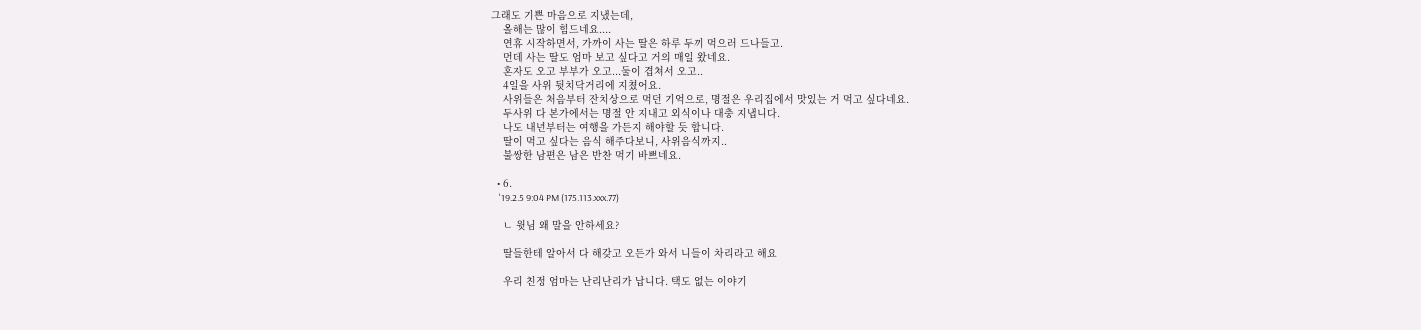그래도 기쁜 마음으로 지냈는데,
    올해는 많이 힘드네요....
    연휴 시작하면서, 가까이 사는 딸은 하루 두끼 먹으러 드나들고.
    먼데 사는 딸도 엄마 보고 싶다고 거의 매일 왔네요.
    혼자도 오고 부부가 오고...둘이 겹쳐서 오고..
    4일을 사위 뒷치닥거리에 지쳤어요.
    사위들은 처음부터 잔치상으로 먹던 기억으로, 명절은 우리집에서 맛있는 거 먹고 싶다네요.
    두사위 다 본가에서는 명절 안 지내고 외식이나 대충 지냅니다.
    나도 내년부터는 여행을 가든지 해야할 듯 합니다.
    딸이 먹고 싶다는 음식 해주다보니, 사위음식까지..
    불쌍한 남편은 남은 반찬 먹기 바쁘네요.

  • 6.
    '19.2.5 9:04 PM (175.113.xxx.77)

    ㄴ 윗님 왜 말을 안하세요?

    딸들한테 알아서 다 해갖고 오든가 와서 니들이 차리라고 해요

    우리 친정 엄마는 난리난리가 납니다. 택도 없는 이야기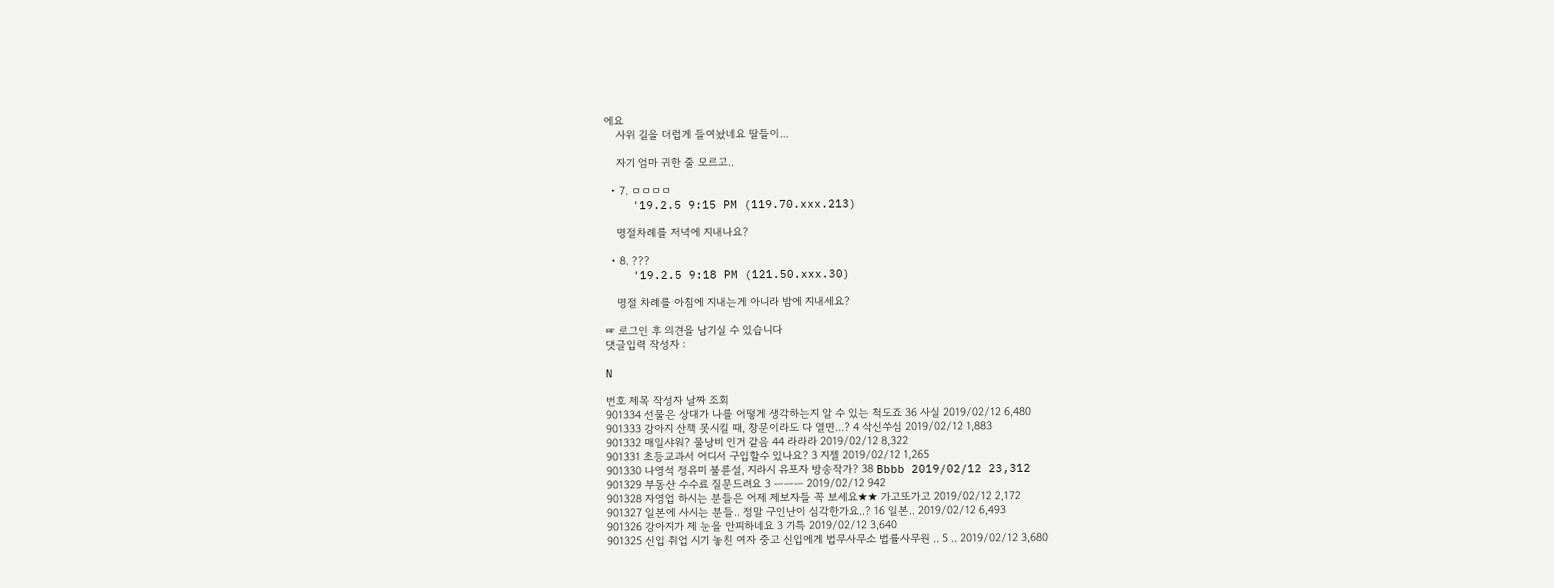에요
    사위 길을 더럽게 들여놨네요 딸들이...

    자기 엄마 귀한 줄 모르고..

  • 7. ㅁㅁㅁㅁ
    '19.2.5 9:15 PM (119.70.xxx.213)

    명절차례를 저녁에 지내나요?

  • 8. ???
    '19.2.5 9:18 PM (121.50.xxx.30)

    명절 차례를 아침에 지내는게 아니라 밤에 지내세요?

☞ 로그인 후 의견을 남기실 수 있습니다
댓글입력 작성자 :

N

번호 제목 작성자 날짜 조회
901334 선물은 상대가 나를 어떻게 생각하는지 알 수 있는 척도죠 36 사실 2019/02/12 6,480
901333 강아지 산책 못시킬 때, 창문이라도 다 열면...? 4 삭신쑤심 2019/02/12 1,883
901332 매일샤워? 물낭비 인거 같음 44 라라라 2019/02/12 8,322
901331 초등교과서 어디서 구입할수 있나요? 3 지젤 2019/02/12 1,265
901330 나영석 정유미 불륜설, 지라시 유포자 방송작가? 38 Bbbb 2019/02/12 23,312
901329 부동산 수수료 질문드려요 3 ㅡㅡㅡ 2019/02/12 942
901328 자영업 하시는 분들은 어제 제보자들 꼭 보세요★★ 가고또가고 2019/02/12 2,172
901327 일본에 사시는 분들.. 정말 구인난이 심각한가요..? 16 일본.. 2019/02/12 6,493
901326 강아지가 제 눈을 안피하네요 3 기특 2019/02/12 3,640
901325 신입 취업 시기 놓친 여자 중고 신입에게 법무사무소 법률사무원 .. 5 .. 2019/02/12 3,680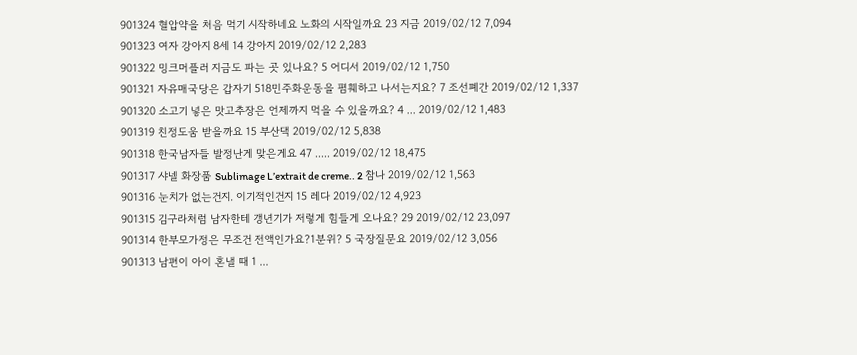901324 혈압약을 처음 먹기 시작하네요 노화의 시작일까요 23 지금 2019/02/12 7,094
901323 여자 강아지 8세 14 강아지 2019/02/12 2,283
901322 밍크머플러 지금도 파는 곳 있나요? 5 어디서 2019/02/12 1,750
901321 자유매국당은 갑자기 518민주화운동을 폄훼하고 나서는지요? 7 조선폐간 2019/02/12 1,337
901320 소고기 넣은 맛고추장은 언제까지 먹을 수 있을까요? 4 ... 2019/02/12 1,483
901319 친정도움 받을까요 15 부산댁 2019/02/12 5,838
901318 한국남자들 발정난게 맞은게요 47 ..... 2019/02/12 18,475
901317 샤넬 화장품 Sublimage L’extrait de creme.. 2 참나 2019/02/12 1,563
901316 눈치가 없는건지. 이기적인건지 15 레다 2019/02/12 4,923
901315 김구라처럼 남자한테 갱년기가 저렇게 힘들게 오나요? 29 2019/02/12 23,097
901314 한부모가정은 무조건 전액인가요?1분위? 5 국장질문요 2019/02/12 3,056
901313 남편이 아이 혼낼 때 1 ...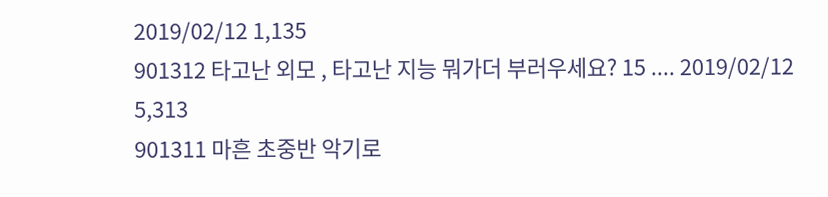2019/02/12 1,135
901312 타고난 외모 , 타고난 지능 뭐가더 부러우세요? 15 .... 2019/02/12 5,313
901311 마흔 초중반 악기로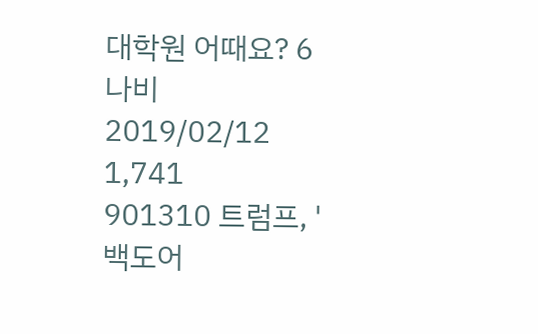대학원 어때요? 6 나비 2019/02/12 1,741
901310 트럼프, '백도어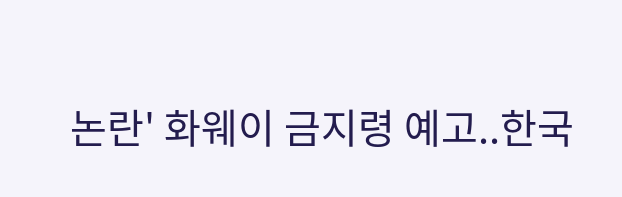논란' 화웨이 금지령 예고..한국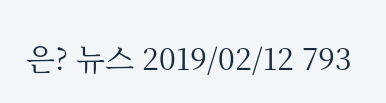은? 뉴스 2019/02/12 793